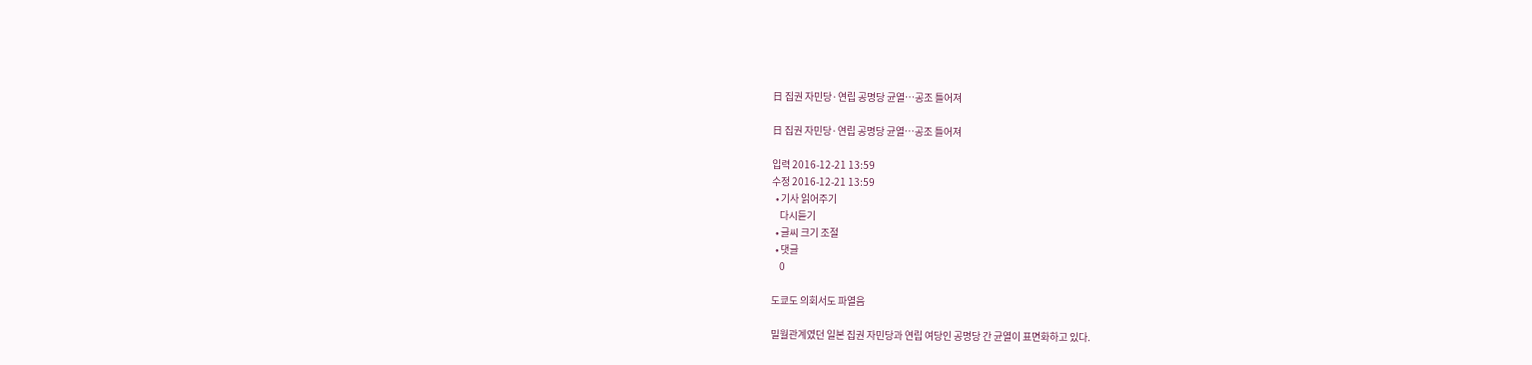日 집권 자민당·연립 공명당 균열…공조 틀어져

日 집권 자민당·연립 공명당 균열…공조 틀어져

입력 2016-12-21 13:59
수정 2016-12-21 13:59
  • 기사 읽어주기
    다시듣기
  • 글씨 크기 조절
  • 댓글
    0

도쿄도 의회서도 파열음

밀월관계였던 일본 집권 자민당과 연립 여당인 공명당 간 균열이 표면화하고 있다.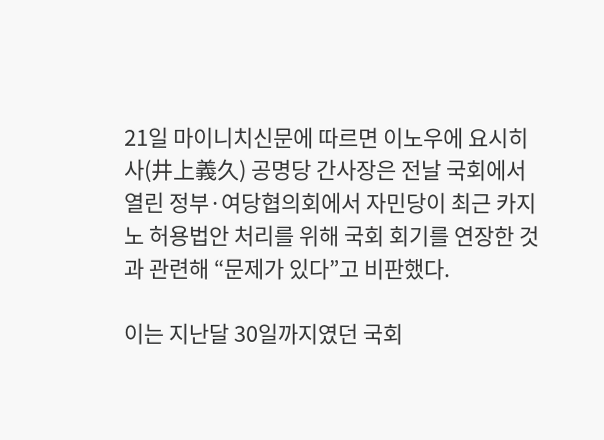21일 마이니치신문에 따르면 이노우에 요시히사(井上義久) 공명당 간사장은 전날 국회에서 열린 정부·여당협의회에서 자민당이 최근 카지노 허용법안 처리를 위해 국회 회기를 연장한 것과 관련해 “문제가 있다”고 비판했다.

이는 지난달 30일까지였던 국회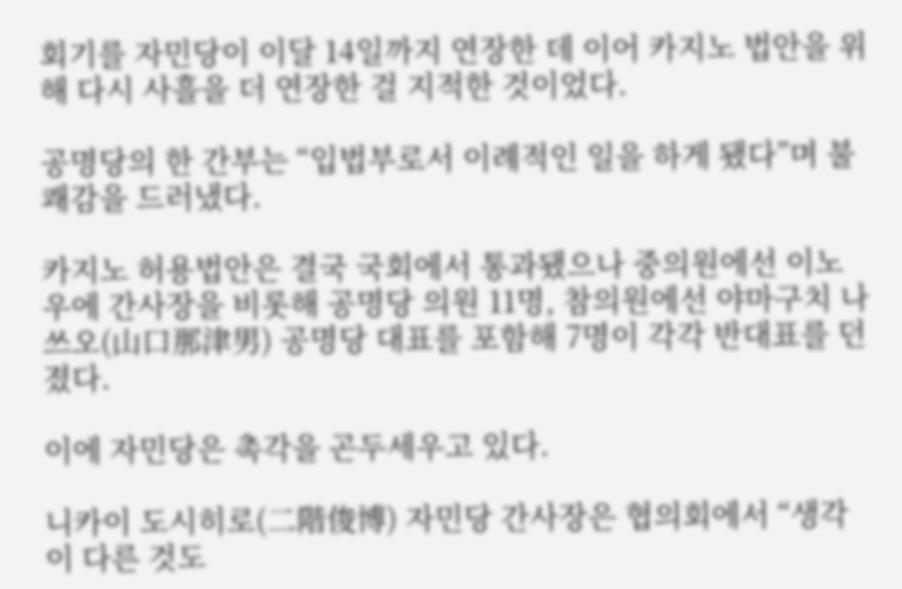회기를 자민당이 이달 14일까지 연장한 데 이어 카지노 법안을 위해 다시 사흘을 더 연장한 걸 지적한 것이었다.

공명당의 한 간부는 “입법부로서 이례적인 일을 하게 됐다”며 불쾌감을 드러냈다.

카지노 허용법안은 결국 국회에서 통과됐으나 중의원에선 이노우에 간사장을 비롯해 공명당 의원 11명, 참의원에선 야마구치 나쓰오(山口那津男) 공명당 대표를 포함해 7명이 각각 반대표를 던졌다.

이에 자민당은 촉각을 곤두세우고 있다.

니카이 도시히로(二階俊博) 자민당 간사장은 협의회에서 “생각이 다른 것도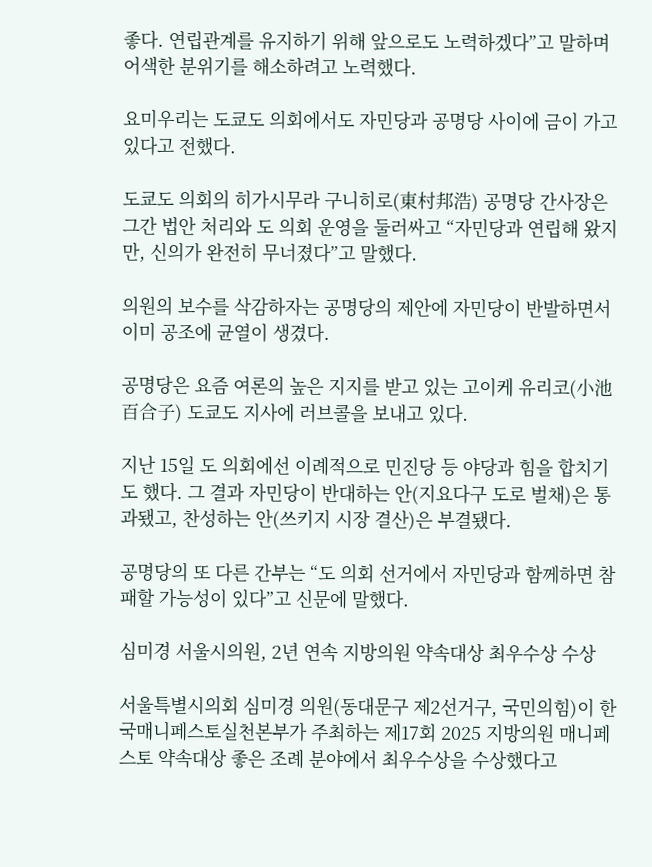좋다. 연립관계를 유지하기 위해 앞으로도 노력하겠다”고 말하며 어색한 분위기를 해소하려고 노력했다.

요미우리는 도쿄도 의회에서도 자민당과 공명당 사이에 금이 가고 있다고 전했다.

도쿄도 의회의 히가시무라 구니히로(東村邦浩) 공명당 간사장은 그간 법안 처리와 도 의회 운영을 둘러싸고 “자민당과 연립해 왔지만, 신의가 완전히 무너졌다”고 말했다.

의원의 보수를 삭감하자는 공명당의 제안에 자민당이 반발하면서 이미 공조에 균열이 생겼다.

공명당은 요즘 여론의 높은 지지를 받고 있는 고이케 유리코(小池百合子) 도쿄도 지사에 러브콜을 보내고 있다.

지난 15일 도 의회에선 이례적으로 민진당 등 야당과 힘을 합치기도 했다. 그 결과 자민당이 반대하는 안(지요다구 도로 벌채)은 통과됐고, 찬성하는 안(쓰키지 시장 결산)은 부결됐다.

공명당의 또 다른 간부는 “도 의회 선거에서 자민당과 함께하면 참패할 가능성이 있다”고 신문에 말했다.

심미경 서울시의원, 2년 연속 지방의원 약속대상 최우수상 수상

서울특별시의회 심미경 의원(동대문구 제2선거구, 국민의힘)이 한국매니페스토실천본부가 주최하는 제17회 2025 지방의원 매니페스토 약속대상 좋은 조례 분야에서 최우수상을 수상했다고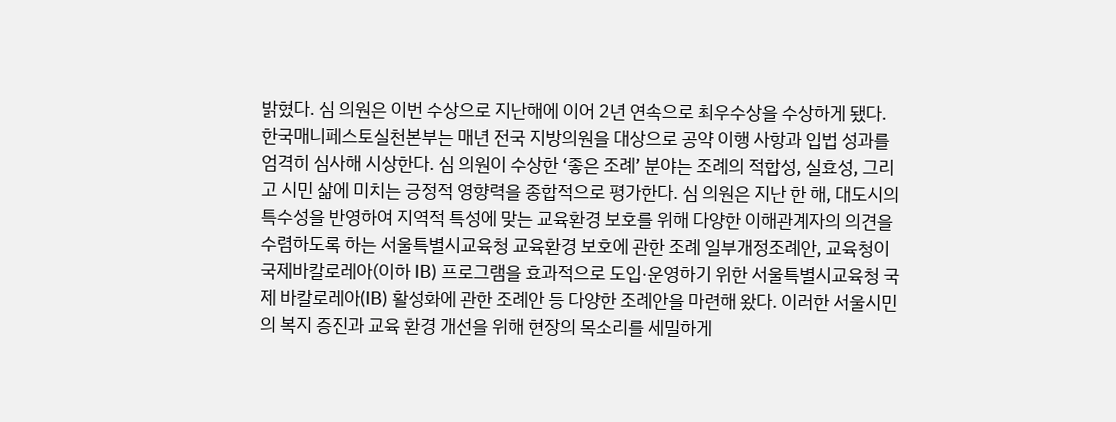밝혔다. 심 의원은 이번 수상으로 지난해에 이어 2년 연속으로 최우수상을 수상하게 됐다. 한국매니페스토실천본부는 매년 전국 지방의원을 대상으로 공약 이행 사항과 입법 성과를 엄격히 심사해 시상한다. 심 의원이 수상한 ‘좋은 조례’ 분야는 조례의 적합성, 실효성, 그리고 시민 삶에 미치는 긍정적 영향력을 종합적으로 평가한다. 심 의원은 지난 한 해, 대도시의 특수성을 반영하여 지역적 특성에 맞는 교육환경 보호를 위해 다양한 이해관계자의 의견을 수렴하도록 하는 서울특별시교육청 교육환경 보호에 관한 조례 일부개정조례안, 교육청이 국제바칼로레아(이하 IB) 프로그램을 효과적으로 도입·운영하기 위한 서울특별시교육청 국제 바칼로레아(IB) 활성화에 관한 조례안 등 다양한 조례안을 마련해 왔다. 이러한 서울시민의 복지 증진과 교육 환경 개선을 위해 현장의 목소리를 세밀하게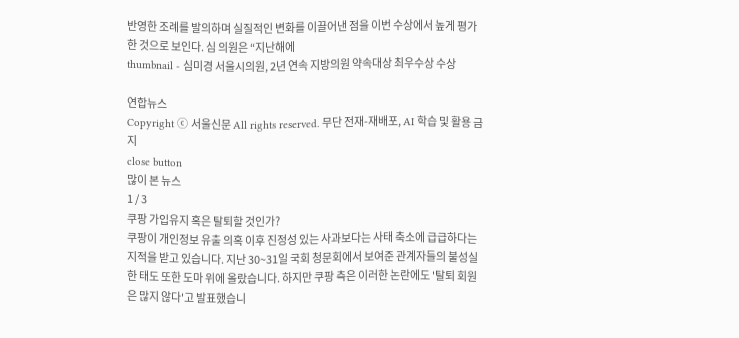반영한 조례를 발의하며 실질적인 변화를 이끌어낸 점을 이번 수상에서 높게 평가한 것으로 보인다. 심 의원은 “지난해에
thumbnail - 심미경 서울시의원, 2년 연속 지방의원 약속대상 최우수상 수상

연합뉴스
Copyright ⓒ 서울신문 All rights reserved. 무단 전재-재배포, AI 학습 및 활용 금지
close button
많이 본 뉴스
1 / 3
쿠팡 가입유지 혹은 탈퇴할 것인가?
쿠팡이 개인정보 유출 의혹 이후 진정성 있는 사과보다는 사태 축소에 급급하다는 지적을 받고 있습니다. 지난 30~31일 국회 청문회에서 보여준 관계자들의 불성실한 태도 또한 도마 위에 올랐습니다. 하지만 쿠팡 측은 이러한 논란에도 '탈퇴 회원은 많지 않다'고 발표했습니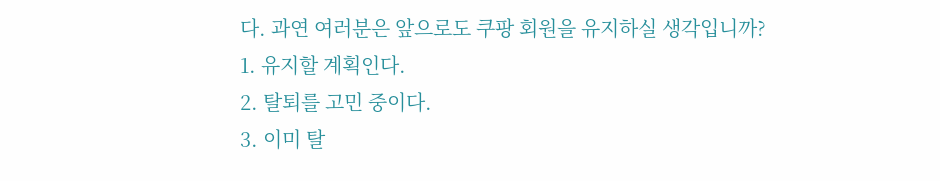다. 과연 여러분은 앞으로도 쿠팡 회원을 유지하실 생각입니까?
1. 유지할 계획인다.
2. 탈퇴를 고민 중이다.
3. 이미 탈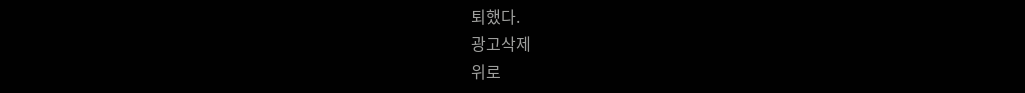퇴했다.
광고삭제
위로